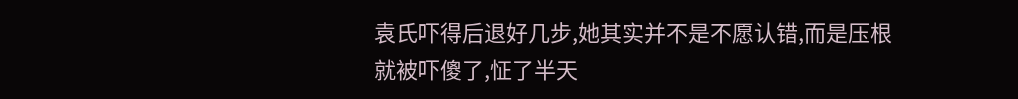袁氏吓得后退好几步,她其实并不是不愿认错,而是压根就被吓傻了,怔了半天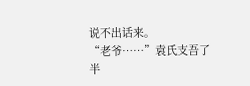说不出话来。
“老爷……”袁氏支吾了半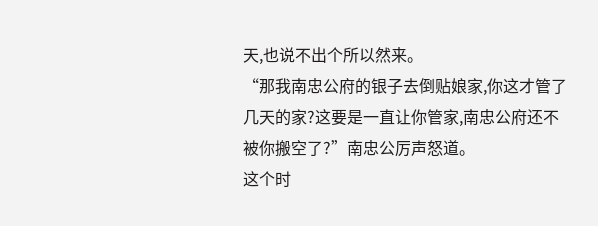天,也说不出个所以然来。
“那我南忠公府的银子去倒贴娘家,你这才管了几天的家?这要是一直让你管家,南忠公府还不被你搬空了?”南忠公厉声怒道。
这个时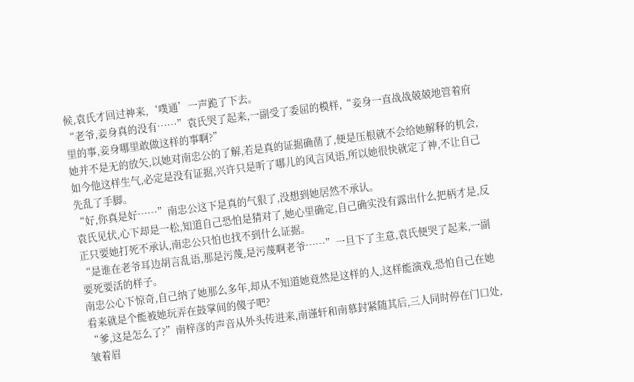候,袁氏才回过神来,‘噗通’一声跪了下去。
“老爷,妾身真的没有……”袁氏哭了起来,一副受了委屈的模样,“妾身一直战战兢兢地管着府里的事,妾身哪里敢做这样的事啊?”
她并不是无的放矢,以她对南忠公的了解,若是真的证据确凿了,便是压根就不会给她解释的机会,如今他这样生气,必定是没有证据,兴许只是听了哪儿的风言风语,所以她很快就定了神,不让自己先乱了手脚。
“好,你真是好……”南忠公这下是真的气狠了,没想到她居然不承认。
袁氏见状,心下却是一松,知道自己恐怕是猜对了,她心里确定,自己确实没有露出什么把柄才是,反正只要她打死不承认,南忠公只怕也找不到什么证据。
“是谁在老爷耳边胡言乱语,那是污蔑,是污蔑啊老爷……”一旦下了主意,袁氏便哭了起来,一副要死要活的样子。
南忠公心下惊奇,自己纳了她那么多年,却从不知道她竟然是这样的人,这样能演戏,恐怕自己在她看来就是个能被她玩弄在鼓掌间的傻子吧?
“爹,这是怎么了?”南梓彦的声音从外头传进来,南谨轩和南慕封紧随其后,三人同时停在门口处,皱着眉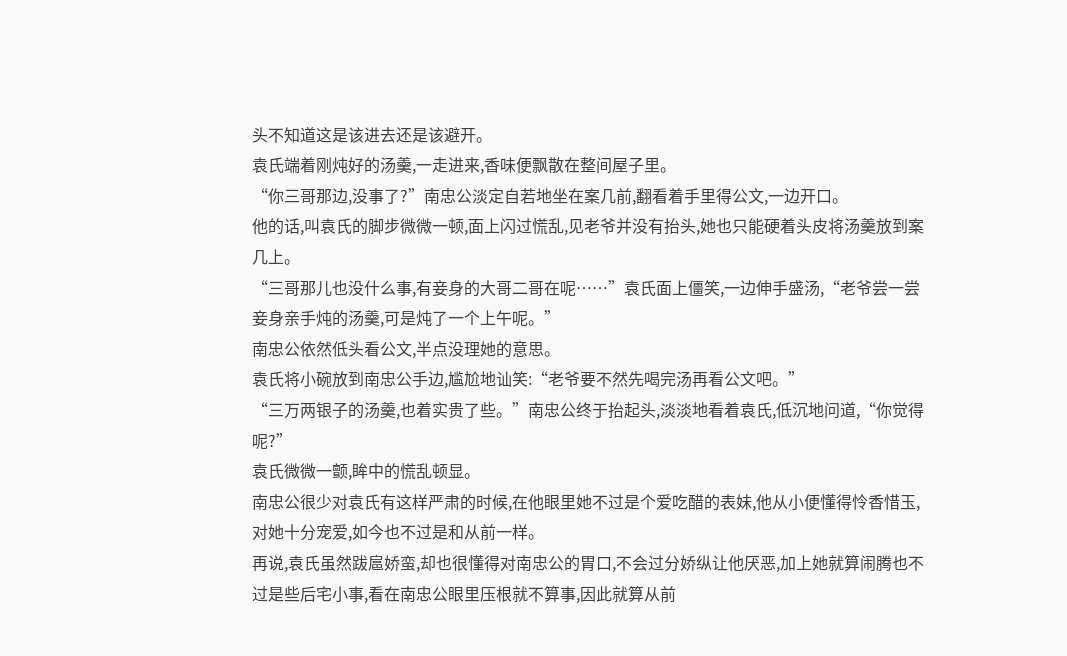头不知道这是该进去还是该避开。
袁氏端着刚炖好的汤羹,一走进来,香味便飘散在整间屋子里。
“你三哥那边,没事了?”南忠公淡定自若地坐在案几前,翻看着手里得公文,一边开口。
他的话,叫袁氏的脚步微微一顿,面上闪过慌乱,见老爷并没有抬头,她也只能硬着头皮将汤羹放到案几上。
“三哥那儿也没什么事,有妾身的大哥二哥在呢……”袁氏面上僵笑,一边伸手盛汤,“老爷尝一尝妾身亲手炖的汤羹,可是炖了一个上午呢。”
南忠公依然低头看公文,半点没理她的意思。
袁氏将小碗放到南忠公手边,尴尬地讪笑:“老爷要不然先喝完汤再看公文吧。”
“三万两银子的汤羹,也着实贵了些。”南忠公终于抬起头,淡淡地看着袁氏,低沉地问道,“你觉得呢?”
袁氏微微一颤,眸中的慌乱顿显。
南忠公很少对袁氏有这样严肃的时候,在他眼里她不过是个爱吃醋的表妹,他从小便懂得怜香惜玉,对她十分宠爱,如今也不过是和从前一样。
再说,袁氏虽然跋扈娇蛮,却也很懂得对南忠公的胃口,不会过分娇纵让他厌恶,加上她就算闹腾也不过是些后宅小事,看在南忠公眼里压根就不算事,因此就算从前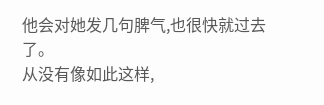他会对她发几句脾气,也很快就过去了。
从没有像如此这样,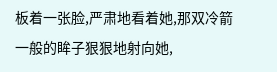板着一张脸,严肃地看着她,那双冷箭一般的眸子狠狠地射向她,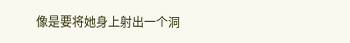像是要将她身上射出一个洞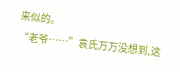来似的。
“老爷……”袁氏万万没想到,这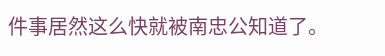件事居然这么快就被南忠公知道了。